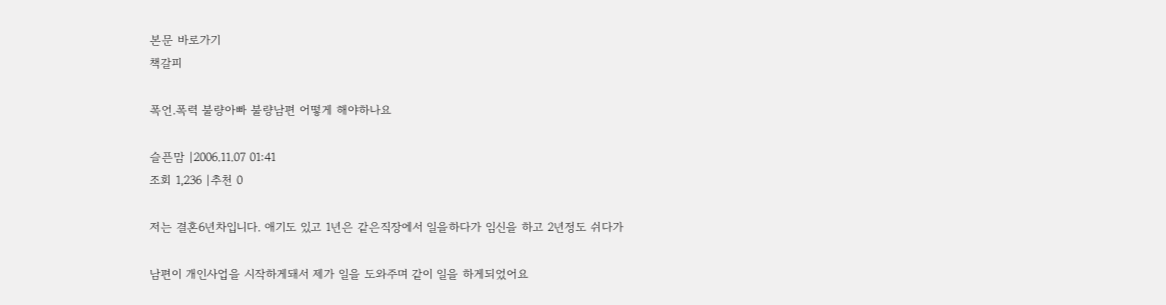본문 바로가기
책갈피

폭언.폭력 불량아빠 불량남편 어떻게 해야하나요

슬픈맘 |2006.11.07 01:41
조회 1,236 |추천 0

저는 결혼6년차입니다. 애기도 있고 1년은 같은직장에서 일을하다가 임신을 하고 2년정도 쉬다가

남편이 개인사업을 시작하게돼서 제가 일을 도와주며 같이 일을 하게되었어요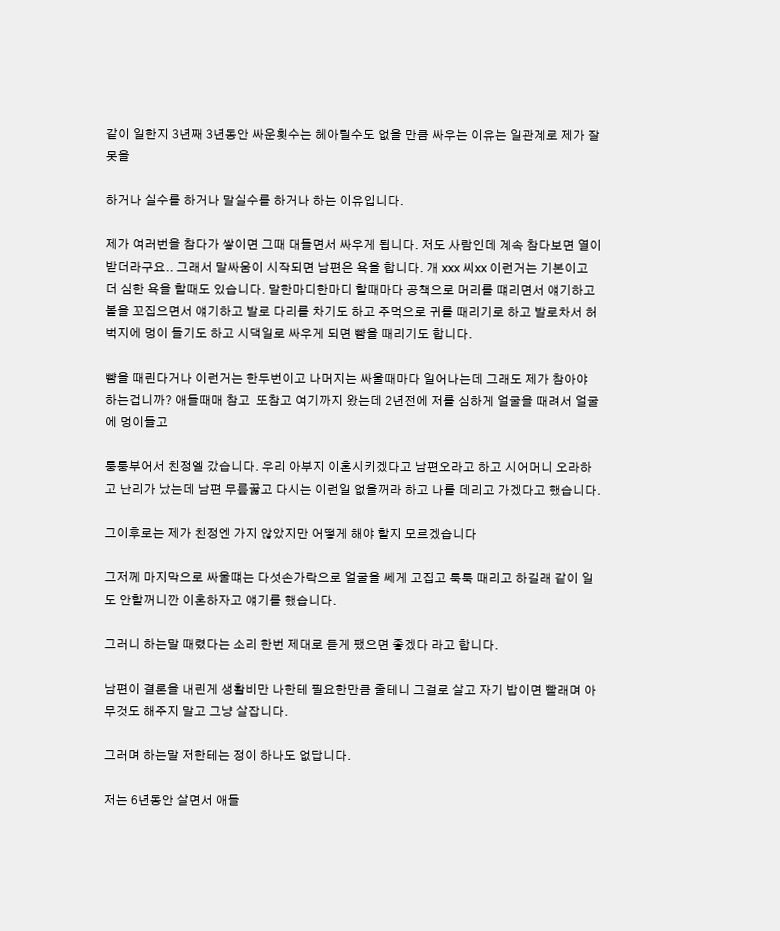같이 일한지 3년째 3년동안 싸운횟수는 헤아릴수도 없을 만큼 싸우는 이유는 일관계로 제가 잘못을

하거나 실수를 하거나 말실수를 하거나 하는 이유입니다.

제가 여러번을 참다가 쌓이면 그때 대들면서 싸우게 됩니다. 저도 사람인데 계속 참다보면 열이 받더라구요.. 그래서 말싸움이 시작되면 남편은 욕을 합니다. 개 xxx 씨xx 이런거는 기본이고 더 심한 욕을 할때도 있습니다. 말한마디한마디 할때마다 공책으로 머리를 떄리면서 얘기하고 볼을 꼬집으면서 얘기하고 발로 다리를 차기도 하고 주먹으로 귀를 때리기로 하고 발로차서 허벅지에 멍이 들기도 하고 시댁일로 싸우게 되면 뺨을 때리기도 합니다.

뺨을 때린다거나 이런거는 한두번이고 나머지는 싸울때마다 일어나는데 그래도 제가 참아야 하는겁니까? 애들때매 참고  또참고 여기까지 왔는데 2년전에 저를 심하게 얼굴을 때려서 얼굴에 멍이들고

퉁퉁부어서 친정엘 갔습니다. 우리 아부지 이혼시키겠다고 남편오라고 하고 시어머니 오라하고 난리가 났는데 남편 무릎꿇고 다시는 이런일 없을꺼라 하고 나를 데리고 가겠다고 했습니다.

그이후로는 제가 친정엔 가지 않았지만 어떻게 해야 할지 모르겠습니다

그저께 마지막으로 싸울떄는 다섯손가락으로 얼굴을 쎄게 고집고 툭툭 때리고 하길래 같이 일도 안할꺼니깐 이혼하자고 얘기를 했습니다.

그러니 하는말 때렸다는 소리 한번 제대로 듣게 팼으면 좋겠다 라고 합니다.

남편이 결론을 내린게 생활비만 나한테 필요한만큼 줄테니 그걸로 살고 자기 밥이면 빨래며 아무것도 해주지 말고 그냥 살잡니다.

그러며 하는말 저한테는 정이 하나도 없답니다.

저는 6년동안 살면서 애들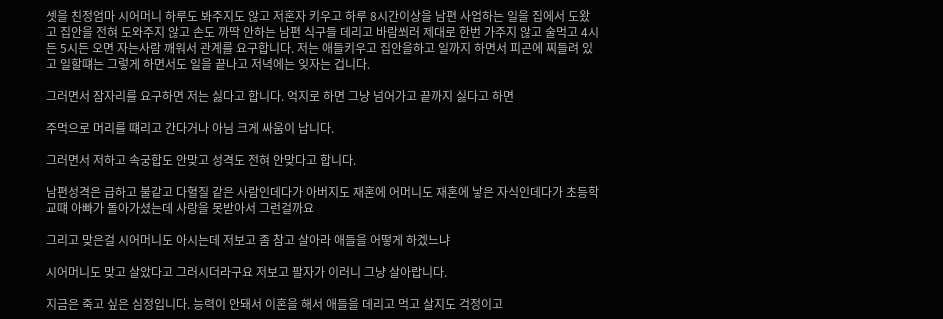셋을 친정엄마 시어머니 하루도 봐주지도 않고 저혼자 키우고 하루 8시간이상을 남편 사업하는 일을 집에서 도왔고 집안을 전혀 도와주지 않고 손도 까딱 안하는 남편 식구들 데리고 바람쐬러 제대로 한번 가주지 않고 술먹고 4시든 5시든 오면 자는사람 깨워서 관계를 요구합니다. 저는 애들키우고 집안을하고 일까지 하면서 피곤에 찌들려 있고 일할떄는 그렇게 하면서도 일을 끝나고 저녁에는 잊자는 겁니다.

그러면서 잠자리를 요구하면 저는 싫다고 합니다. 억지로 하면 그냥 넘어가고 끝까지 싫다고 하면

주먹으로 머리를 떄리고 간다거나 아님 크게 싸움이 납니다.

그러면서 저하고 속궁합도 안맞고 성격도 전혀 안맞다고 합니다.

남편성격은 급하고 불같고 다혈질 같은 사람인데다가 아버지도 재혼에 어머니도 재혼에 낳은 자식인데다가 초등학교떄 아빠가 돌아가셨는데 사랑을 못받아서 그런걸까요

그리고 맞은걸 시어머니도 아시는데 저보고 좀 참고 살아라 애들을 어떻게 하겠느냐

시어머니도 맞고 살았다고 그러시더라구요 저보고 팔자가 이러니 그냥 살아랍니다.

지금은 죽고 싶은 심정입니다. 능력이 안돼서 이혼을 해서 애들을 데리고 먹고 살지도 걱정이고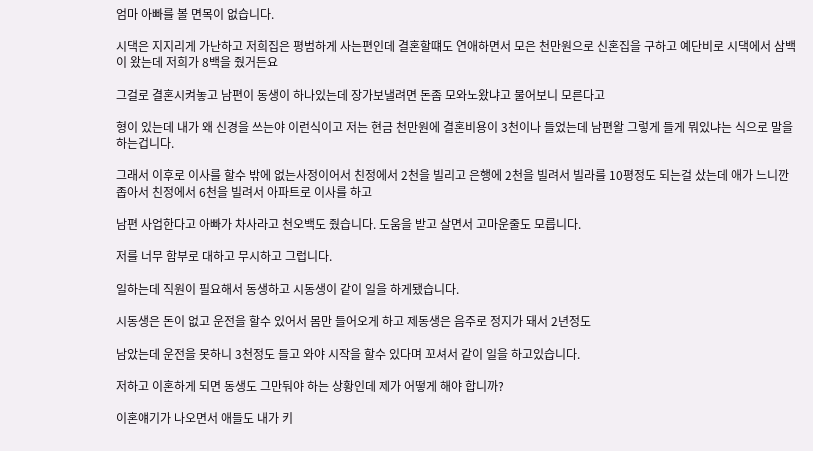엄마 아빠를 볼 면목이 없습니다.

시댁은 지지리게 가난하고 저희집은 평범하게 사는편인데 결혼할떄도 연애하면서 모은 천만원으로 신혼집을 구하고 예단비로 시댁에서 삼백이 왔는데 저희가 8백을 줬거든요

그걸로 결혼시켜놓고 남편이 동생이 하나있는데 장가보낼려면 돈좀 모와노왔냐고 물어보니 모른다고

형이 있는데 내가 왜 신경을 쓰는야 이런식이고 저는 현금 천만원에 결혼비용이 3천이나 들었는데 남편왈 그렇게 들게 뭐있냐는 식으로 말을 하는겁니다.

그래서 이후로 이사를 할수 밖에 없는사정이어서 친정에서 2천을 빌리고 은행에 2천을 빌려서 빌라를 10평정도 되는걸 샀는데 애가 느니깐 좁아서 친정에서 6천을 빌려서 아파트로 이사를 하고

남편 사업한다고 아빠가 차사라고 천오백도 줬습니다. 도움을 받고 살면서 고마운줄도 모릅니다.

저를 너무 함부로 대하고 무시하고 그럽니다.

일하는데 직원이 필요해서 동생하고 시동생이 같이 일을 하게됐습니다.

시동생은 돈이 없고 운전을 할수 있어서 몸만 들어오게 하고 제동생은 음주로 정지가 돼서 2년정도

남았는데 운전을 못하니 3천정도 들고 와야 시작을 할수 있다며 꼬셔서 같이 일을 하고있습니다.

저하고 이혼하게 되면 동생도 그만둬야 하는 상황인데 제가 어떻게 해야 합니까?

이혼얘기가 나오면서 애들도 내가 키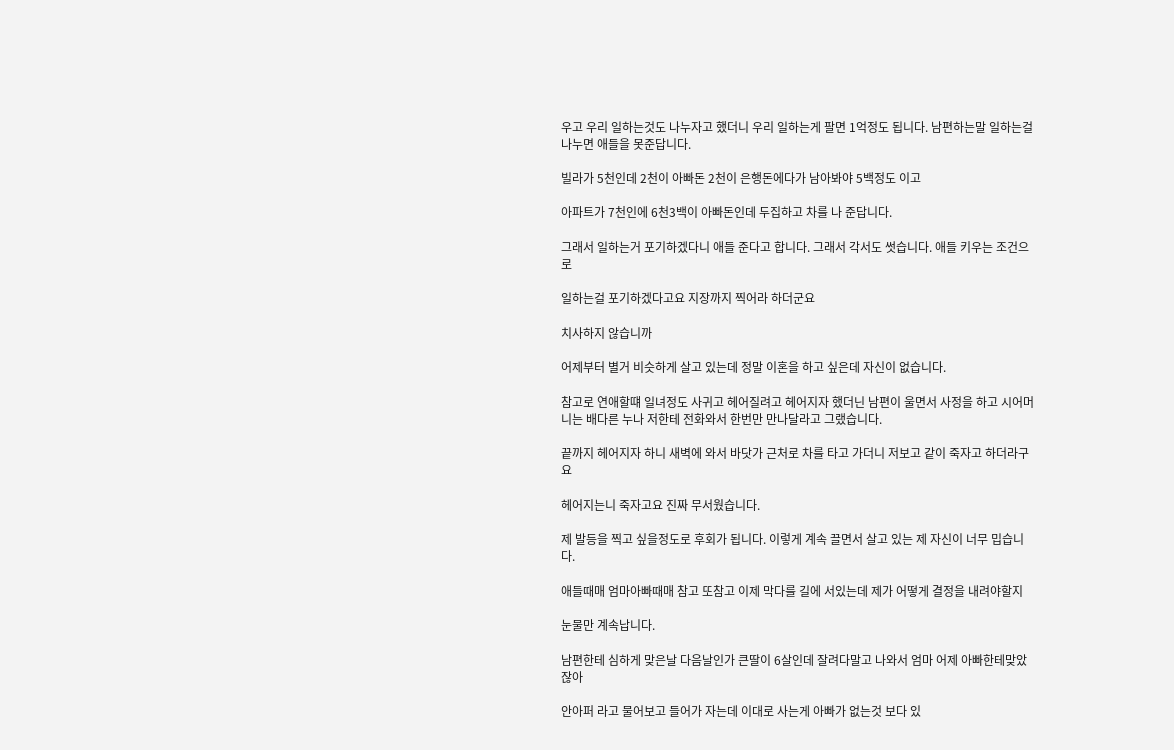우고 우리 일하는것도 나누자고 했더니 우리 일하는게 팔면 1억정도 됩니다. 남편하는말 일하는걸 나누면 애들을 못준답니다.

빌라가 5천인데 2천이 아빠돈 2천이 은행돈에다가 남아봐야 5백정도 이고

아파트가 7천인에 6천3백이 아빠돈인데 두집하고 차를 나 준답니다.

그래서 일하는거 포기하겠다니 애들 준다고 합니다. 그래서 각서도 썻습니다. 애들 키우는 조건으로

일하는걸 포기하겠다고요 지장까지 찍어라 하더군요

치사하지 않습니까

어제부터 별거 비슷하게 살고 있는데 정말 이혼을 하고 싶은데 자신이 없습니다.

참고로 연애할떄 일녀정도 사귀고 헤어질려고 헤어지자 했더닌 남편이 울면서 사정을 하고 시어머니는 배다른 누나 저한테 전화와서 한번만 만나달라고 그랬습니다.

끝까지 헤어지자 하니 새벽에 와서 바닷가 근처로 차를 타고 가더니 저보고 같이 죽자고 하더라구요

헤어지는니 죽자고요 진짜 무서웠습니다.

제 발등을 찍고 싶을정도로 후회가 됩니다. 이렇게 계속 끌면서 살고 있는 제 자신이 너무 밉습니다.

애들때매 엄마아빠때매 참고 또참고 이제 막다를 길에 서있는데 제가 어떻게 결정을 내려야할지

눈물만 계속납니다.

남편한테 심하게 맞은날 다음날인가 큰딸이 6살인데 잘려다말고 나와서 엄마 어제 아빠한테맞았잖아

안아퍼 라고 물어보고 들어가 자는데 이대로 사는게 아빠가 없는것 보다 있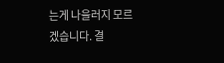는게 나을러지 모르겠습니다. 결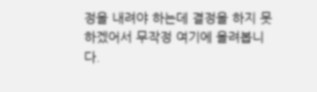정을 내려야 하는데 결정을 하지 못하겠어서 무작정 여기에 올려봅니다.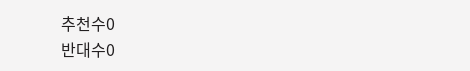추천수0
반대수0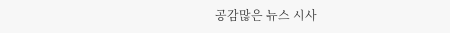공감많은 뉴스 시사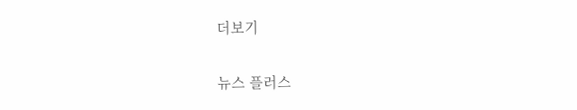더보기

뉴스 플러스